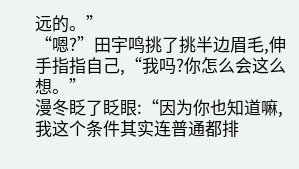远的。”
“嗯?”田宇鸣挑了挑半边眉毛,伸手指指自己,“我吗?你怎么会这么想。”
漫冬眨了眨眼:“因为你也知道嘛,我这个条件其实连普通都排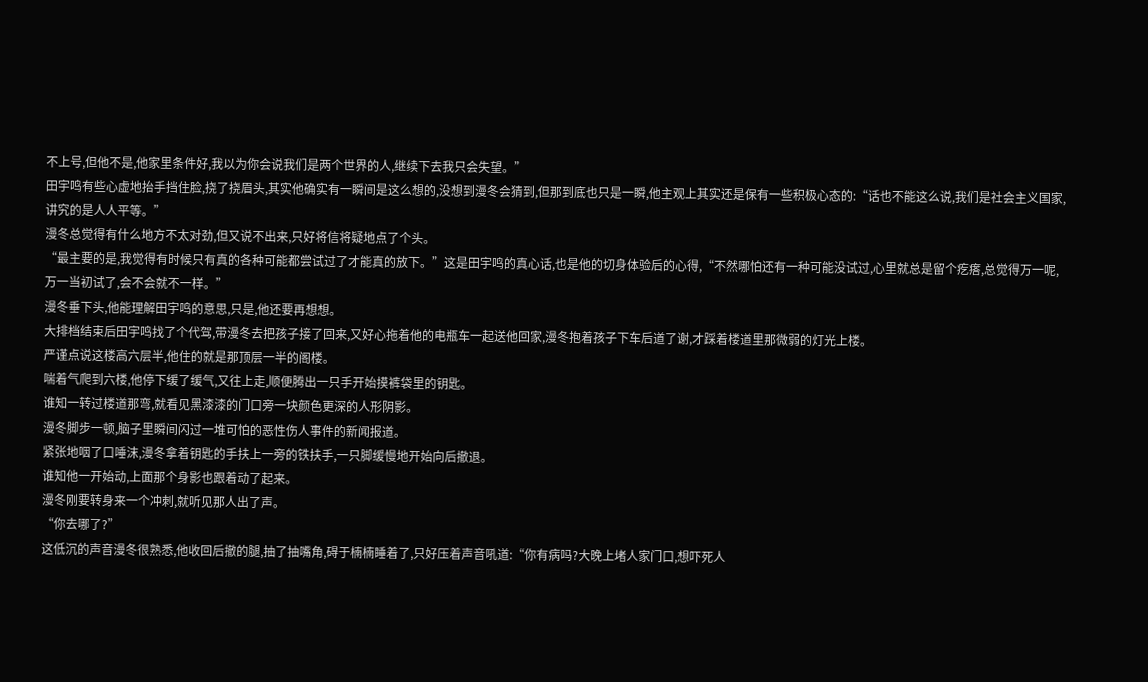不上号,但他不是,他家里条件好,我以为你会说我们是两个世界的人,继续下去我只会失望。”
田宇鸣有些心虚地抬手挡住脸,挠了挠眉头,其实他确实有一瞬间是这么想的,没想到漫冬会猜到,但那到底也只是一瞬,他主观上其实还是保有一些积极心态的:“话也不能这么说,我们是社会主义国家,讲究的是人人平等。”
漫冬总觉得有什么地方不太对劲,但又说不出来,只好将信将疑地点了个头。
“最主要的是,我觉得有时候只有真的各种可能都尝试过了才能真的放下。”这是田宇鸣的真心话,也是他的切身体验后的心得,“不然哪怕还有一种可能没试过,心里就总是留个疙瘩,总觉得万一呢,万一当初试了,会不会就不一样。”
漫冬垂下头,他能理解田宇鸣的意思,只是,他还要再想想。
大排档结束后田宇鸣找了个代驾,带漫冬去把孩子接了回来,又好心拖着他的电瓶车一起送他回家,漫冬抱着孩子下车后道了谢,才踩着楼道里那微弱的灯光上楼。
严谨点说这楼高六层半,他住的就是那顶层一半的阁楼。
喘着气爬到六楼,他停下缓了缓气,又往上走,顺便腾出一只手开始摸裤袋里的钥匙。
谁知一转过楼道那弯,就看见黑漆漆的门口旁一块颜色更深的人形阴影。
漫冬脚步一顿,脑子里瞬间闪过一堆可怕的恶性伤人事件的新闻报道。
紧张地咽了口唾沫,漫冬拿着钥匙的手扶上一旁的铁扶手,一只脚缓慢地开始向后撤退。
谁知他一开始动,上面那个身影也跟着动了起来。
漫冬刚要转身来一个冲刺,就听见那人出了声。
“你去哪了?”
这低沉的声音漫冬很熟悉,他收回后撤的腿,抽了抽嘴角,碍于楠楠睡着了,只好压着声音吼道:“你有病吗?大晚上堵人家门口,想吓死人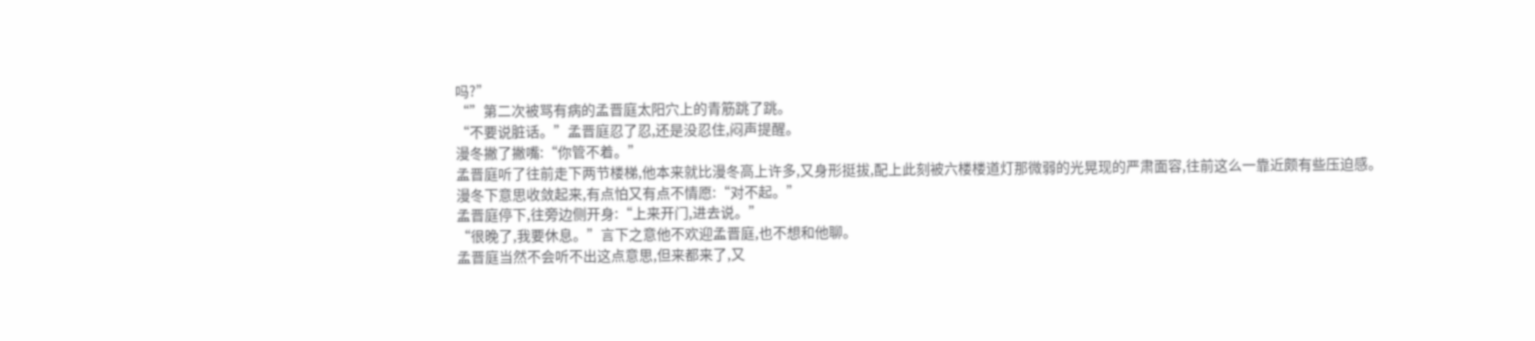吗?”
“”第二次被骂有病的孟晋庭太阳穴上的青筋跳了跳。
“不要说脏话。”孟晋庭忍了忍,还是没忍住,闷声提醒。
漫冬撇了撇嘴:“你管不着。”
孟晋庭听了往前走下两节楼梯,他本来就比漫冬高上许多,又身形挺拔,配上此刻被六楼楼道灯那微弱的光晃现的严肃面容,往前这么一靠近颇有些压迫感。
漫冬下意思收敛起来,有点怕又有点不情愿:“对不起。”
孟晋庭停下,往旁边侧开身:“上来开门,进去说。”
“很晚了,我要休息。”言下之意他不欢迎孟晋庭,也不想和他聊。
孟晋庭当然不会听不出这点意思,但来都来了,又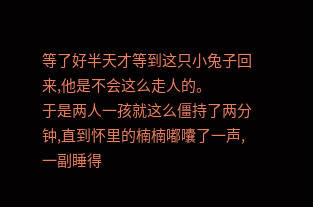等了好半天才等到这只小兔子回来,他是不会这么走人的。
于是两人一孩就这么僵持了两分钟,直到怀里的楠楠嘟囔了一声,一副睡得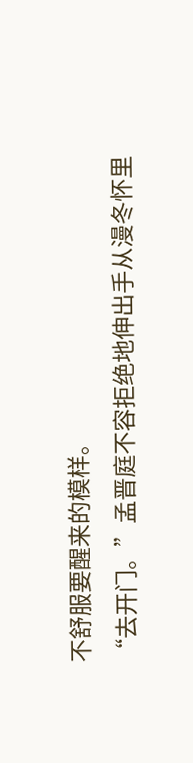不舒服要醒来的模样。
“去开门。”孟晋庭不容拒绝地伸出手从漫冬怀里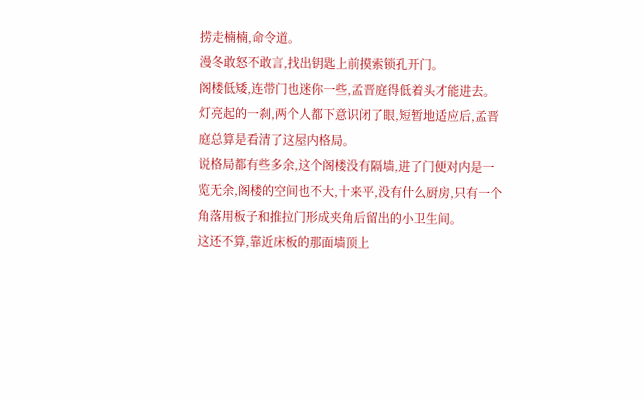捞走楠楠,命令道。
漫冬敢怒不敢言,找出钥匙上前摸索锁孔开门。
阁楼低矮,连带门也迷你一些,孟晋庭得低着头才能进去。
灯亮起的一刹,两个人都下意识闭了眼,短暂地适应后,孟晋庭总算是看清了这屋内格局。
说格局都有些多余,这个阁楼没有隔墙,进了门便对内是一览无余,阁楼的空间也不大,十来平,没有什么厨房,只有一个角落用板子和推拉门形成夹角后留出的小卫生间。
这还不算,靠近床板的那面墙顶上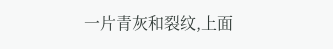一片青灰和裂纹,上面